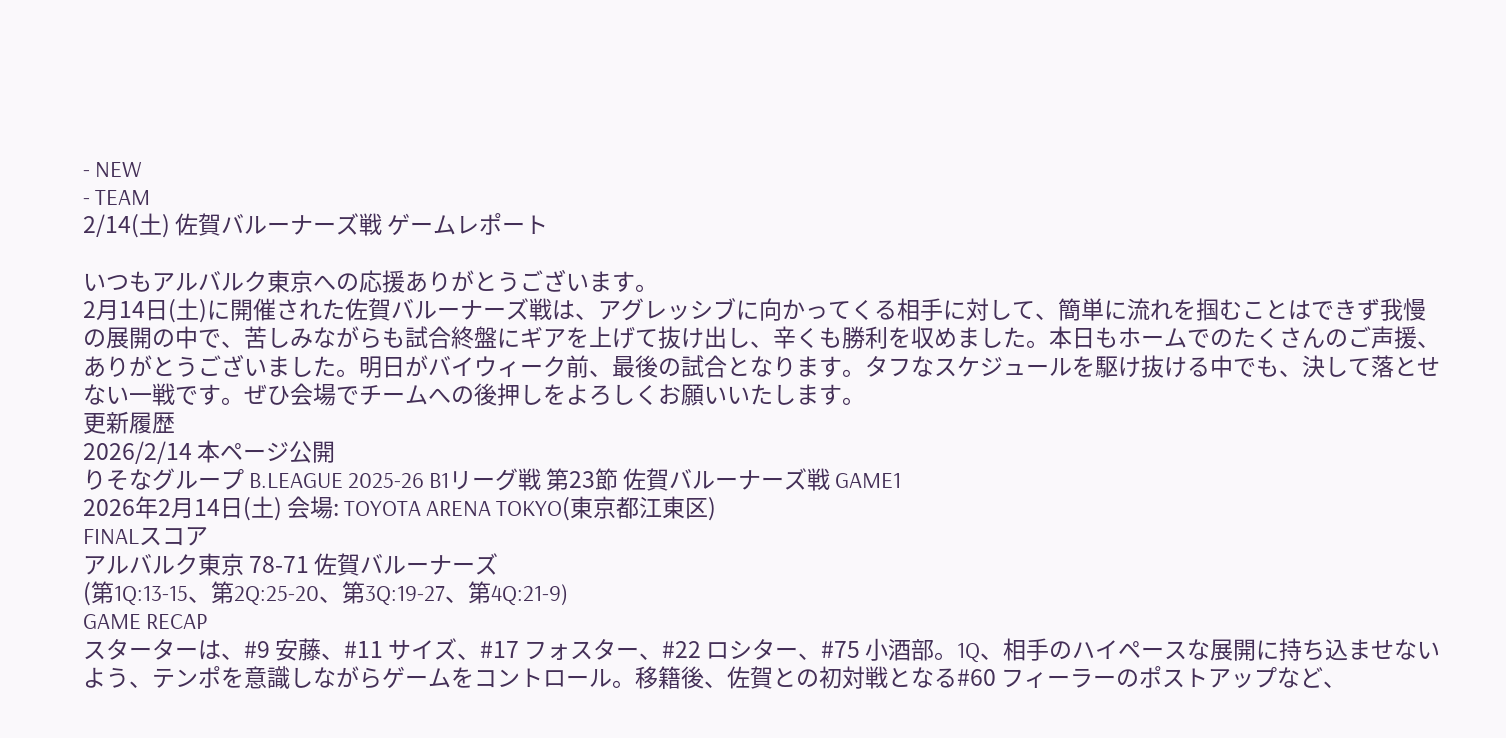- NEW
- TEAM
2/14(土) 佐賀バルーナーズ戦 ゲームレポート

いつもアルバルク東京への応援ありがとうございます。
2月14日(土)に開催された佐賀バルーナーズ戦は、アグレッシブに向かってくる相手に対して、簡単に流れを掴むことはできず我慢の展開の中で、苦しみながらも試合終盤にギアを上げて抜け出し、辛くも勝利を収めました。本日もホームでのたくさんのご声援、ありがとうございました。明日がバイウィーク前、最後の試合となります。タフなスケジュールを駆け抜ける中でも、決して落とせない一戦です。ぜひ会場でチームへの後押しをよろしくお願いいたします。
更新履歴
2026/2/14 本ページ公開
りそなグループ B.LEAGUE 2025-26 B1リーグ戦 第23節 佐賀バルーナーズ戦 GAME1
2026年2月14日(土) 会場: TOYOTA ARENA TOKYO(東京都江東区)
FINALスコア
アルバルク東京 78-71 佐賀バルーナーズ
(第1Q:13-15、第2Q:25-20、第3Q:19-27、第4Q:21-9)
GAME RECAP
スターターは、#9 安藤、#11 サイズ、#17 フォスター、#22 ロシター、#75 小酒部。1Q、相手のハイペースな展開に持ち込ませないよう、テンポを意識しながらゲームをコントロール。移籍後、佐賀との初対戦となる#60 フィーラーのポストアップなど、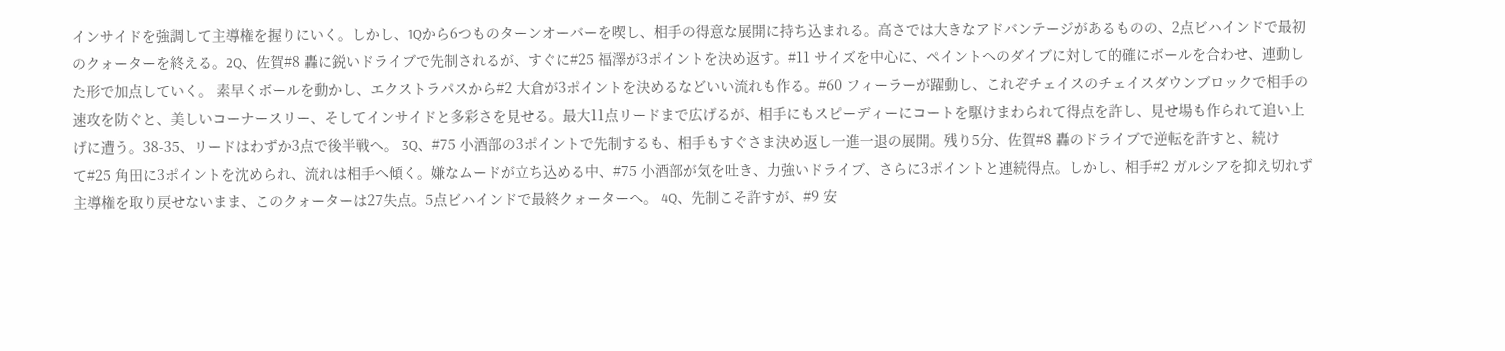インサイドを強調して主導権を握りにいく。しかし、1Qから6つものターンオーバーを喫し、相手の得意な展開に持ち込まれる。高さでは大きなアドバンテージがあるものの、2点ビハインドで最初のクォーターを終える。2Q、佐賀#8 轟に鋭いドライブで先制されるが、すぐに#25 福澤が3ポイントを決め返す。#11 サイズを中心に、ペイントへのダイブに対して的確にボールを合わせ、連動した形で加点していく。 素早くボールを動かし、エクストラパスから#2 大倉が3ポイントを決めるなどいい流れも作る。#60 フィーラーが躍動し、これぞチェイスのチェイスダウンブロックで相手の速攻を防ぐと、美しいコーナースリー、そしてインサイドと多彩さを見せる。最大11点リードまで広げるが、相手にもスピーディーにコートを駆けまわられて得点を許し、見せ場も作られて追い上げに遭う。38-35、リードはわずか3点で後半戦へ。 3Q、#75 小酒部の3ポイントで先制するも、相手もすぐさま決め返し一進一退の展開。残り5分、佐賀#8 轟のドライブで逆転を許すと、続けて#25 角田に3ポイントを沈められ、流れは相手へ傾く。嫌なムードが立ち込める中、#75 小酒部が気を吐き、力強いドライブ、さらに3ポイントと連続得点。しかし、相手#2 ガルシアを抑え切れず主導権を取り戻せないまま、このクォーターは27失点。5点ビハインドで最終クォーターへ。 4Q、先制こそ許すが、#9 安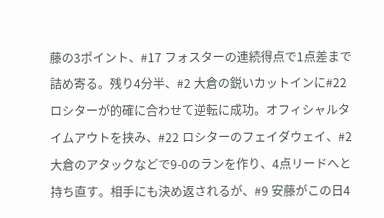藤の3ポイント、#17 フォスターの連続得点で1点差まで詰め寄る。残り4分半、#2 大倉の鋭いカットインに#22 ロシターが的確に合わせて逆転に成功。オフィシャルタイムアウトを挟み、#22 ロシターのフェイダウェイ、#2 大倉のアタックなどで9-0のランを作り、4点リードへと持ち直す。相手にも決め返されるが、#9 安藤がこの日4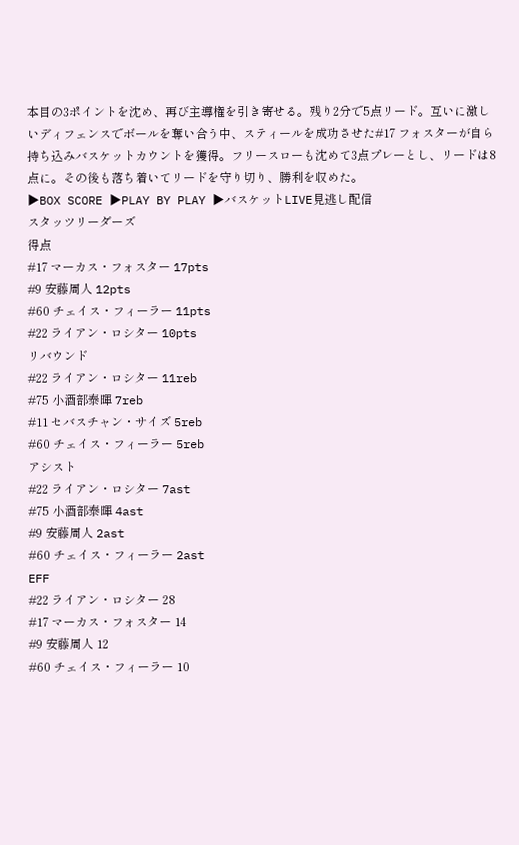本目の3ポイントを沈め、再び主導権を引き寄せる。残り2分で5点リード。互いに激しいディフェンスでボールを奪い合う中、スティールを成功させた#17 フォスターが自ら持ち込みバスケットカウントを獲得。フリースローも沈めて3点プレーとし、リードは8点に。その後も落ち着いてリードを守り切り、勝利を収めた。
▶BOX SCORE ▶PLAY BY PLAY ▶バスケットLIVE見逃し配信
スタッツリーダーズ
得点
#17 マーカス・フォスター 17pts
#9 安藤周人 12pts
#60 チェイス・フィーラー 11pts
#22 ライアン・ロシター 10pts
リバウンド
#22 ライアン・ロシター 11reb
#75 小酒部泰暉 7reb
#11 セバスチャン・サイズ 5reb
#60 チェイス・フィーラー 5reb
アシスト
#22 ライアン・ロシター 7ast
#75 小酒部泰暉 4ast
#9 安藤周人 2ast
#60 チェイス・フィーラー 2ast
EFF
#22 ライアン・ロシター 28
#17 マーカス・フォスター 14
#9 安藤周人 12
#60 チェイス・フィーラー 10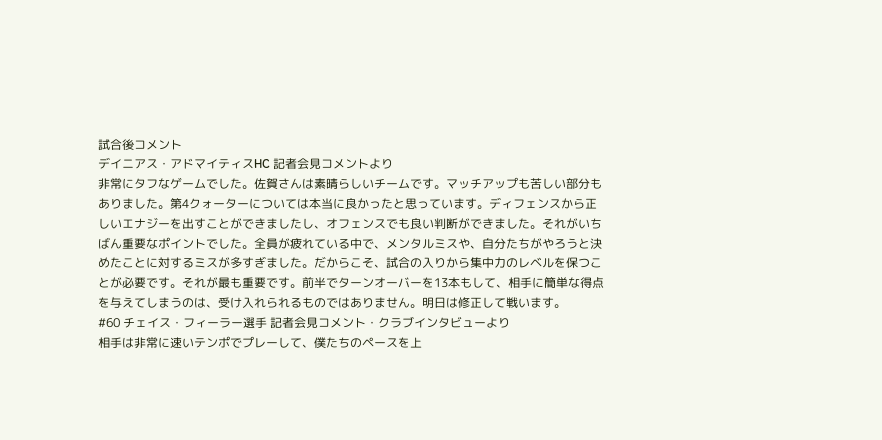試合後コメント
デイニアス・アドマイティスHC 記者会見コメントより
非常にタフなゲームでした。佐賀さんは素晴らしいチームです。マッチアップも苦しい部分もありました。第4クォーターについては本当に良かったと思っています。ディフェンスから正しいエナジーを出すことができましたし、オフェンスでも良い判断ができました。それがいちばん重要なポイントでした。全員が疲れている中で、メンタルミスや、自分たちがやろうと決めたことに対するミスが多すぎました。だからこそ、試合の入りから集中力のレベルを保つことが必要です。それが最も重要です。前半でターンオーバーを13本もして、相手に簡単な得点を与えてしまうのは、受け入れられるものではありません。明日は修正して戦います。
#60 チェイス・フィーラー選手 記者会見コメント・クラブインタビューより
相手は非常に速いテンポでプレーして、僕たちのペースを上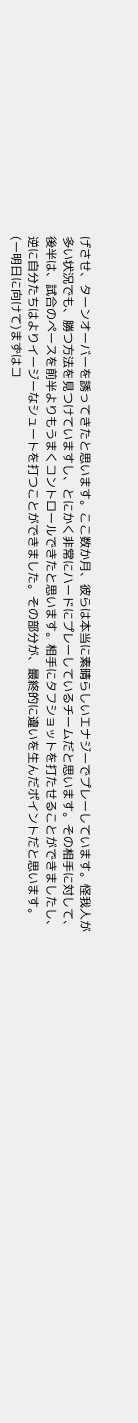げさせ、ターンオーバーを誘ってきたと思います。ここ数か月、彼らは本当に素晴らしいエナジーでプレーしています。怪我人が多い状況でも、勝つ方法を見つけていますし、とにかく非常にハードにプレーしているチームだと思います。その相手に対して、後半は、試合のペースを前半よりもうまくコントロールできたと思います。相手にタフショットを打たせることができましたし、逆に自分たちはよりイージーなシュートを打つことができました。その部分が、最終的に違いを生んだポイントだと思います。
(ー明日に向けて)まずはコ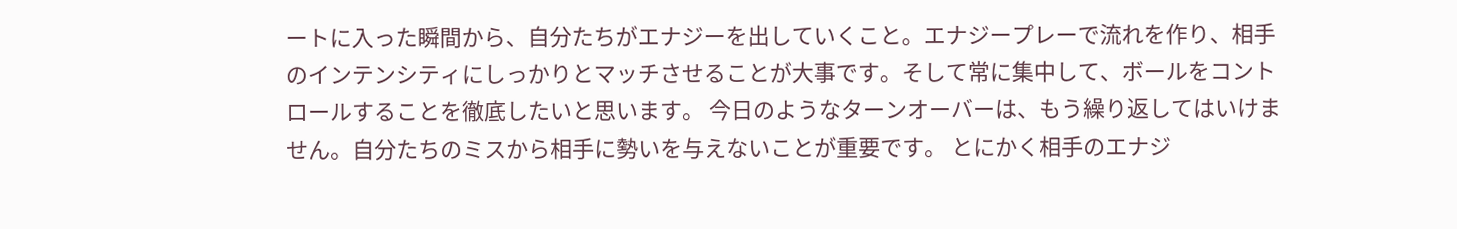ートに入った瞬間から、自分たちがエナジーを出していくこと。エナジープレーで流れを作り、相手のインテンシティにしっかりとマッチさせることが大事です。そして常に集中して、ボールをコントロールすることを徹底したいと思います。 今日のようなターンオーバーは、もう繰り返してはいけません。自分たちのミスから相手に勢いを与えないことが重要です。 とにかく相手のエナジ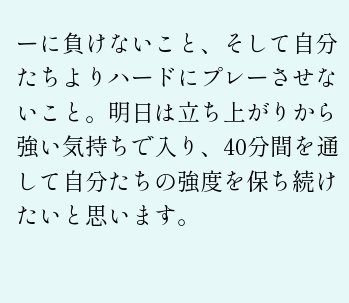ーに負けないこと、そして自分たちよりハードにプレーさせないこと。明日は立ち上がりから強い気持ちで入り、40分間を通して自分たちの強度を保ち続けたいと思います。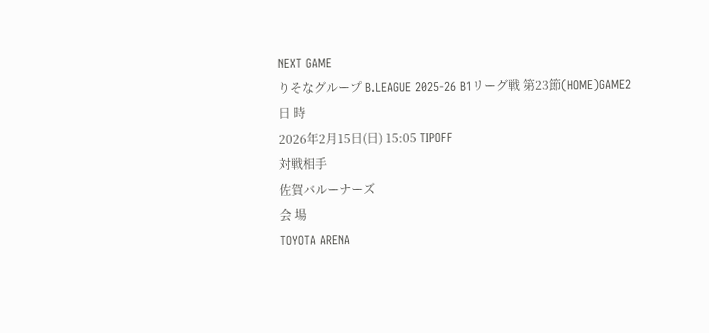NEXT GAME
りそなグループ B.LEAGUE 2025-26 B1リーグ戦 第23節(HOME)GAME2
日 時
2026年2月15日(日) 15:05 TIPOFF
対戦相手
佐賀バルーナーズ
会 場
TOYOTA ARENA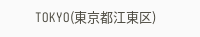TOKYO(東京都江東区)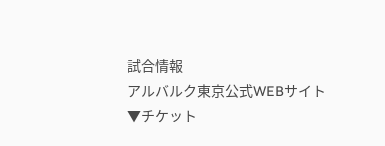試合情報
アルバルク東京公式WEBサイト
▼チケット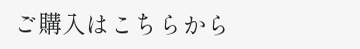ご購入はこちらから